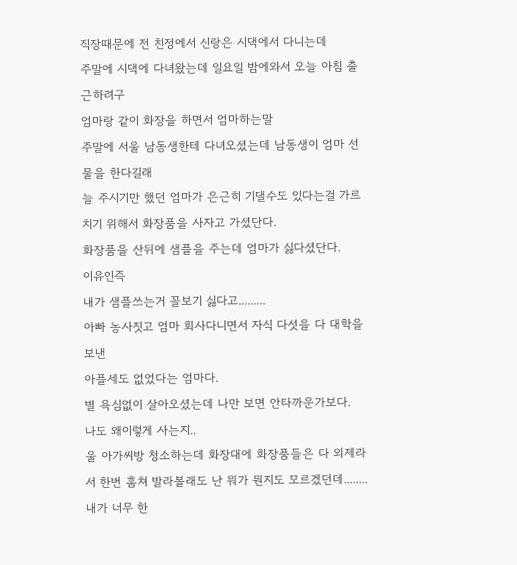직장때문에 전 친정에서 신랑은 시댁에서 다니는데
주말에 시댁에 다녀왔는데 일요일 밤에와서 오늘 아침 출근하려구
엄마랑 같이 화장을 하면서 엄마하는말
주말에 서울 남동생한테 다녀오셨는데 남동생이 엄마 선물을 한다길래
늘 주시기만 했던 엄마가 은근히 기댈수도 있다는걸 가르치기 위해서 화장품을 사자고 가셨단다.
화장품을 산뒤에 샘플을 주는데 엄마가 싫다셨단다.
이유인즉
내가 샘플쓰는거 꼴보기 싫다고.........
아빠 농사짓고 엄마 회사다니면서 자식 다섯을 다 대학을 보낸
아플세도 없었다는 엄마다.
별 욕심없이 살아오셨는데 나만 보면 안타까운가보다.
나도 왜이렇게 사는지..
울 아가씨방 청소하는데 화장대에 화장품들은 다 외제라서 한번 훔쳐 발라볼래도 난 뭐가 뭔지도 모르겠던데........
내가 너무 한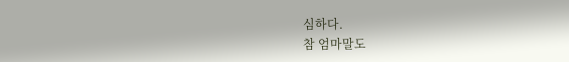심하다.
참 엄마말도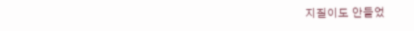지질이도 안들었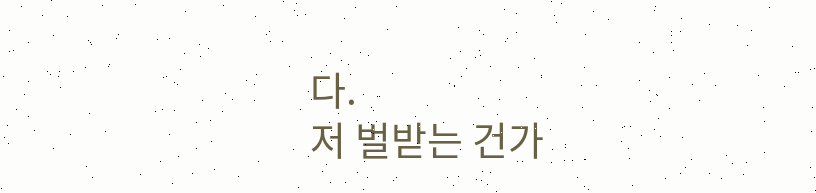다.
저 벌받는 건가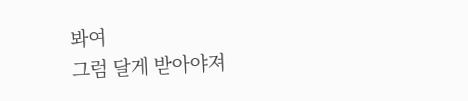봐여
그럼 달게 받아야져